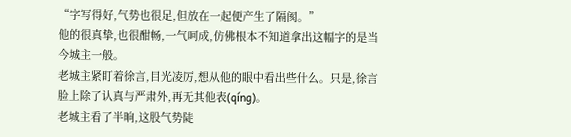“字写得好,气势也很足,但放在一起便产生了隔阂。”
他的很真挚,也很酣畅,一气呵成,仿佛根本不知道拿出这幅字的是当今城主一般。
老城主紧盯着徐言,目光凌厉,想从他的眼中看出些什么。只是,徐言脸上除了认真与严肃外,再无其他表(qíng)。
老城主看了半晌,这股气势陡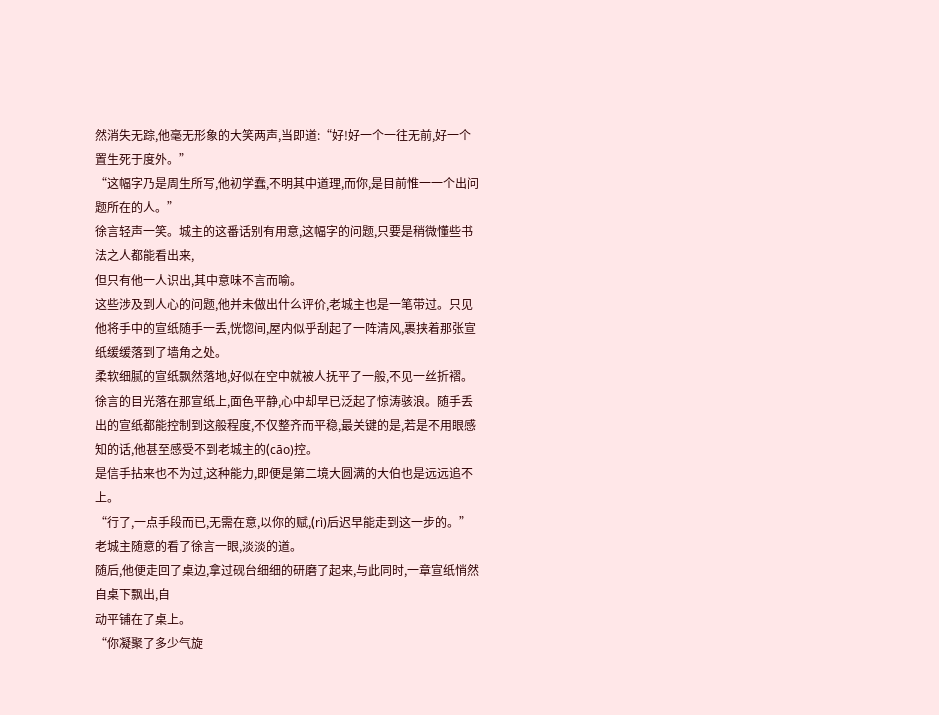然消失无踪,他毫无形象的大笑两声,当即道:“好!好一个一往无前,好一个置生死于度外。”
“这幅字乃是周生所写,他初学蠢,不明其中道理,而你,是目前惟一一个出问题所在的人。”
徐言轻声一笑。城主的这番话别有用意,这幅字的问题,只要是稍微懂些书法之人都能看出来,
但只有他一人识出,其中意味不言而喻。
这些涉及到人心的问题,他并未做出什么评价,老城主也是一笔带过。只见他将手中的宣纸随手一丢,恍惚间,屋内似乎刮起了一阵清风,裹挟着那张宣纸缓缓落到了墙角之处。
柔软细腻的宣纸飘然落地,好似在空中就被人抚平了一般,不见一丝折褶。
徐言的目光落在那宣纸上,面色平静,心中却早已泛起了惊涛骇浪。随手丢出的宣纸都能控制到这般程度,不仅整齐而平稳,最关键的是,若是不用眼感知的话,他甚至感受不到老城主的(cāo)控。
是信手拈来也不为过,这种能力,即便是第二境大圆满的大伯也是远远追不上。
“行了,一点手段而已,无需在意,以你的赋,(rì)后迟早能走到这一步的。”
老城主随意的看了徐言一眼,淡淡的道。
随后,他便走回了桌边,拿过砚台细细的研磨了起来,与此同时,一章宣纸悄然自桌下飘出,自
动平铺在了桌上。
“你凝聚了多少气旋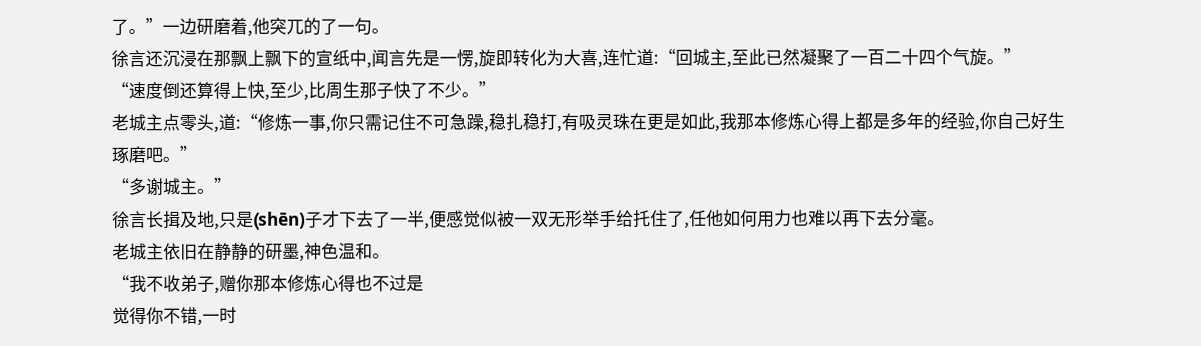了。”一边研磨着,他突兀的了一句。
徐言还沉浸在那飘上飘下的宣纸中,闻言先是一愣,旋即转化为大喜,连忙道:“回城主,至此已然凝聚了一百二十四个气旋。”
“速度倒还算得上快,至少,比周生那子快了不少。”
老城主点零头,道:“修炼一事,你只需记住不可急躁,稳扎稳打,有吸灵珠在更是如此,我那本修炼心得上都是多年的经验,你自己好生琢磨吧。”
“多谢城主。”
徐言长揖及地,只是(shēn)子才下去了一半,便感觉似被一双无形举手给托住了,任他如何用力也难以再下去分毫。
老城主依旧在静静的研墨,神色温和。
“我不收弟子,赠你那本修炼心得也不过是
觉得你不错,一时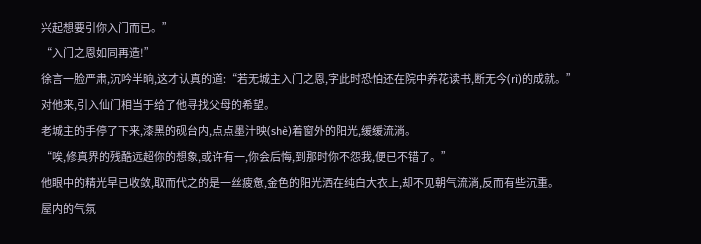兴起想要引你入门而已。”
“入门之恩如同再造!”
徐言一脸严肃,沉吟半晌,这才认真的道:“若无城主入门之恩,字此时恐怕还在院中养花读书,断无今(rì)的成就。”
对他来,引入仙门相当于给了他寻找父母的希望。
老城主的手停了下来,漆黑的砚台内,点点墨汁映(shè)着窗外的阳光,缓缓流淌。
“唉,修真界的残酷远超你的想象,或许有一,你会后悔,到那时你不怨我,便已不错了。”
他眼中的精光早已收敛,取而代之的是一丝疲惫,金色的阳光洒在纯白大衣上,却不见朝气流淌,反而有些沉重。
屋内的气氛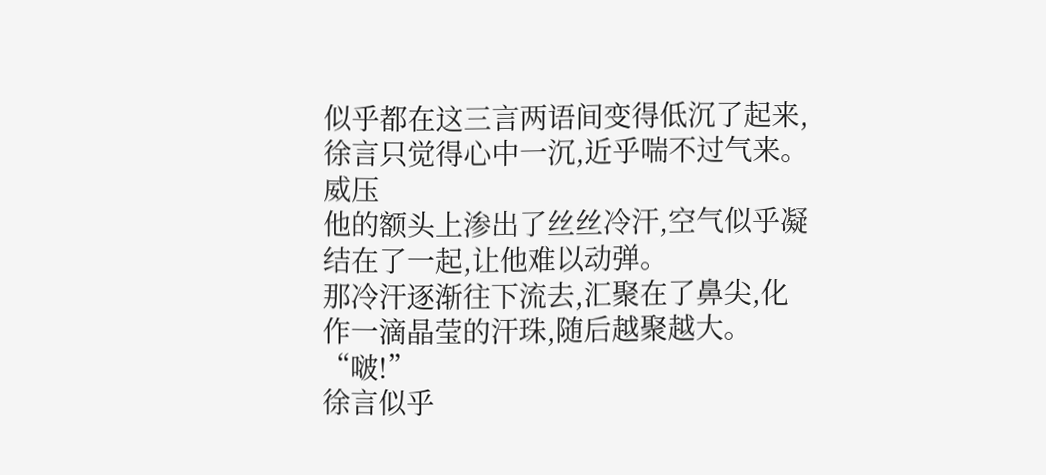似乎都在这三言两语间变得低沉了起来,徐言只觉得心中一沉,近乎喘不过气来。
威压
他的额头上渗出了丝丝冷汗,空气似乎凝结在了一起,让他难以动弹。
那冷汗逐渐往下流去,汇聚在了鼻尖,化作一滴晶莹的汗珠,随后越聚越大。
“啵!”
徐言似乎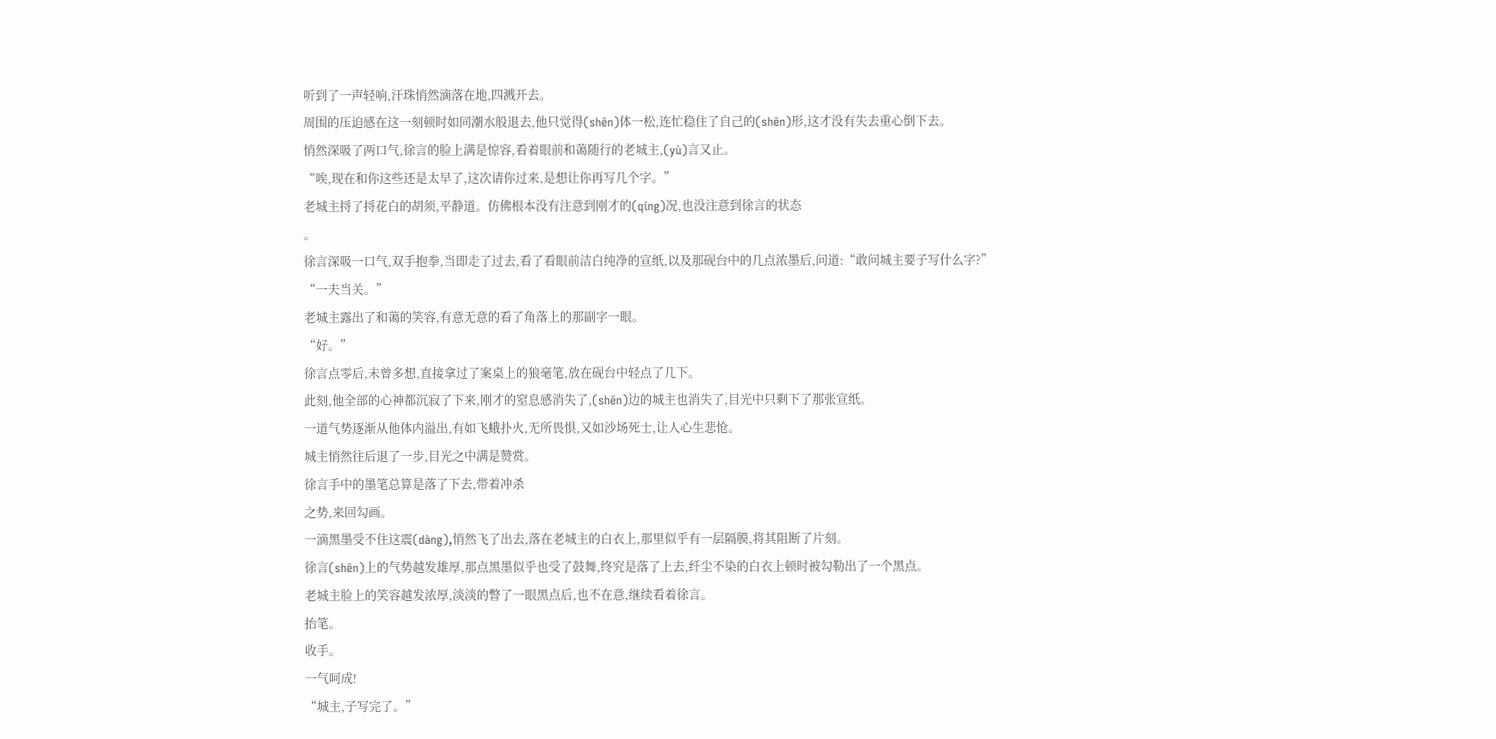听到了一声轻响,汗珠悄然滴落在地,四溅开去。
周围的压迫感在这一刻顿时如同潮水般退去,他只觉得(shēn)体一松,连忙稳住了自己的(shēn)形,这才没有失去重心倒下去。
悄然深吸了两口气,徐言的脸上满是惊容,看着眼前和蔼随行的老城主,(yù)言又止。
“唉,现在和你这些还是太早了,这次请你过来,是想让你再写几个字。”
老城主捋了捋花白的胡须,平静道。仿佛根本没有注意到刚才的(qíng)况,也没注意到徐言的状态
。
徐言深吸一口气,双手抱拳,当即走了过去,看了看眼前洁白纯净的宣纸,以及那砚台中的几点浓墨后,问道:“敢问城主要子写什么字?”
“一夫当关。”
老城主露出了和蔼的笑容,有意无意的看了角落上的那副字一眼。
“好。”
徐言点零后,未曾多想,直接拿过了案桌上的狼毫笔,放在砚台中轻点了几下。
此刻,他全部的心神都沉寂了下来,刚才的窒息感消失了,(shēn)边的城主也消失了,目光中只剩下了那张宣纸。
一道气势逐渐从他体内溢出,有如飞蛾扑火,无所畏惧,又如沙场死士,让人心生悲怆。
城主悄然往后退了一步,目光之中满是赞赏。
徐言手中的墨笔总算是落了下去,带着冲杀
之势,来回勾画。
一滴黑墨受不住这震(dàng),悄然飞了出去,落在老城主的白衣上,那里似乎有一层隔膜,将其阻断了片刻。
徐言(shēn)上的气势越发雄厚,那点黑墨似乎也受了鼓舞,终究是落了上去,纤尘不染的白衣上顿时被勾勒出了一个黑点。
老城主脸上的笑容越发浓厚,淡淡的瞥了一眼黑点后,也不在意,继续看着徐言。
抬笔。
收手。
一气呵成!
“城主,子写完了。”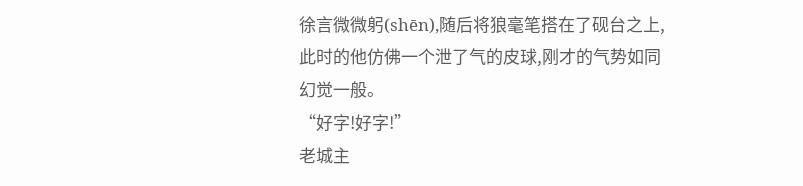徐言微微躬(shēn),随后将狼毫笔搭在了砚台之上,此时的他仿佛一个泄了气的皮球,刚才的气势如同幻觉一般。
“好字!好字!”
老城主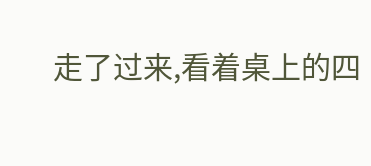走了过来,看着桌上的四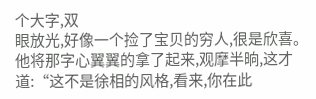个大字,双
眼放光,好像一个捡了宝贝的穷人,很是欣喜。
他将那字心翼翼的拿了起来,观摩半晌,这才道:“这不是徐相的风格,看来,你在此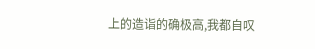上的造诣的确极高,我都自叹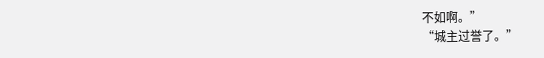不如啊。”
“城主过誉了。”